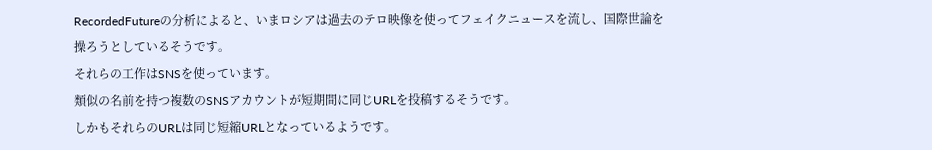RecordedFutureの分析によると、いまロシアは過去のテロ映像を使ってフェイクニュースを流し、国際世論を操ろうとしているそうです。
それらの工作はSNSを使っています。
類似の名前を持つ複数のSNSアカウントが短期間に同じURLを投稿するそうです。
しかもそれらのURLは同じ短縮URLとなっているようです。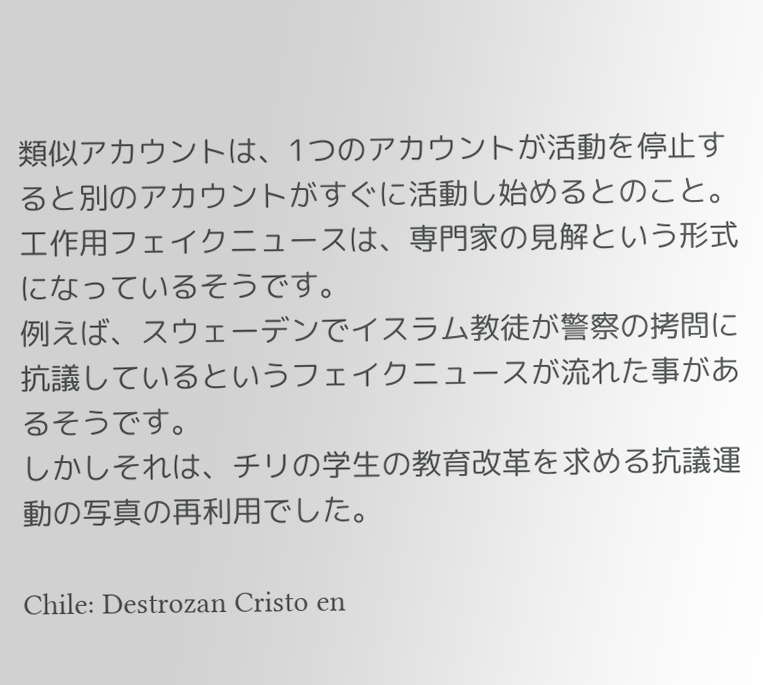類似アカウントは、1つのアカウントが活動を停止すると別のアカウントがすぐに活動し始めるとのこと。
工作用フェイクニュースは、専門家の見解という形式になっているそうです。
例えば、スウェーデンでイスラム教徒が警察の拷問に抗議しているというフェイクニュースが流れた事があるそうです。
しかしそれは、チリの学生の教育改革を求める抗議運動の写真の再利用でした。

Chile: Destrozan Cristo en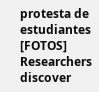protesta de estudiantes [FOTOS]
Researchers discover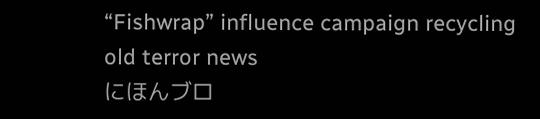“Fishwrap” influence campaign recycling old terror news
にほんブロ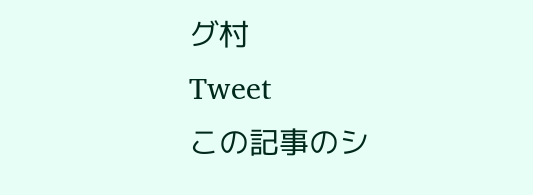グ村
Tweet
この記事のシ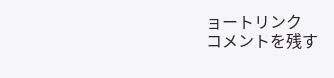ョートリンク
コメントを残す